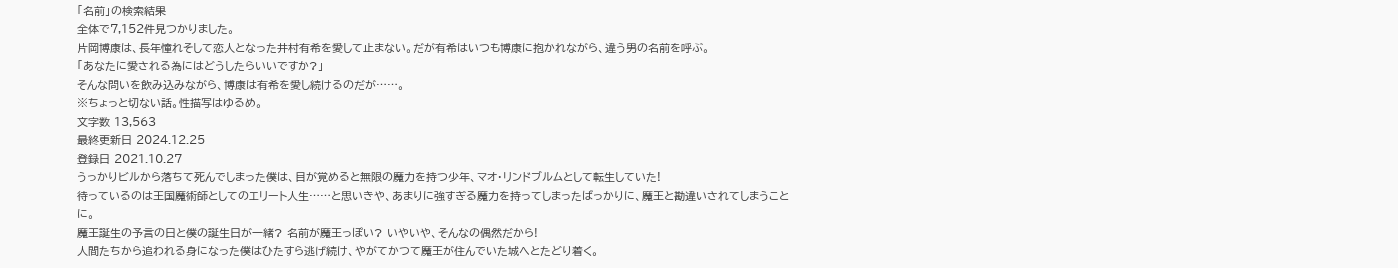「名前」の検索結果
全体で7,152件見つかりました。
片岡博康は、長年憧れそして恋人となった井村有希を愛して止まない。だが有希はいつも博康に抱かれながら、違う男の名前を呼ぶ。
「あなたに愛される為にはどうしたらいいですか?」
そんな問いを飲み込みながら、博康は有希を愛し続けるのだが……。
※ちょっと切ない話。性描写はゆるめ。
文字数 13,563
最終更新日 2024.12.25
登録日 2021.10.27
うっかりビルから落ちて死んでしまった僕は、目が覚めると無限の魔力を持つ少年、マオ・リンドブルムとして転生していた!
待っているのは王国魔術師としてのエリート人生……と思いきや、あまりに強すぎる魔力を持ってしまったばっかりに、魔王と勘違いされてしまうことに。
魔王誕生の予言の日と僕の誕生日が一緒? 名前が魔王っぽい? いやいや、そんなの偶然だから!
人間たちから追われる身になった僕はひたすら逃げ続け、やがてかつて魔王が住んでいた城へとたどり着く。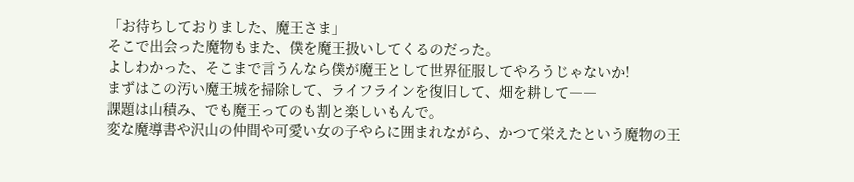「お待ちしておりました、魔王さま」
そこで出会った魔物もまた、僕を魔王扱いしてくるのだった。
よしわかった、そこまで言うんなら僕が魔王として世界征服してやろうじゃないか!
まずはこの汚い魔王城を掃除して、ライフラインを復旧して、畑を耕して――
課題は山積み、でも魔王ってのも割と楽しいもんで。
変な魔導書や沢山の仲間や可愛い女の子やらに囲まれながら、かつて栄えたという魔物の王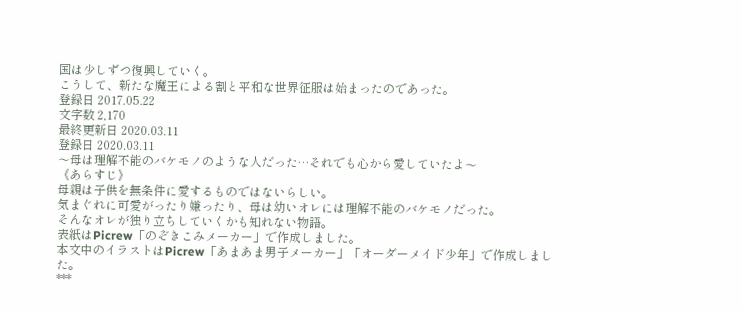国は少しずつ復興していく。
こうして、新たな魔王による割と平和な世界征服は始まったのであった。
登録日 2017.05.22
文字数 2,170
最終更新日 2020.03.11
登録日 2020.03.11
〜母は理解不能のバケモノのような人だった…それでも心から愛していたよ〜
《あらすじ》
母親は子供を無条件に愛するものではないらしい。
気まぐれに可愛がったり嫌ったり、母は幼いオレには理解不能のバケモノだった。
そんなオレが独り立ちしていくかも知れない物語。
表紙はPicrew「のぞきこみメーカー」で作成しました。
本文中のイラストはPicrew「あまあま男子メーカー」「オーダーメイド少年」で作成しました。
***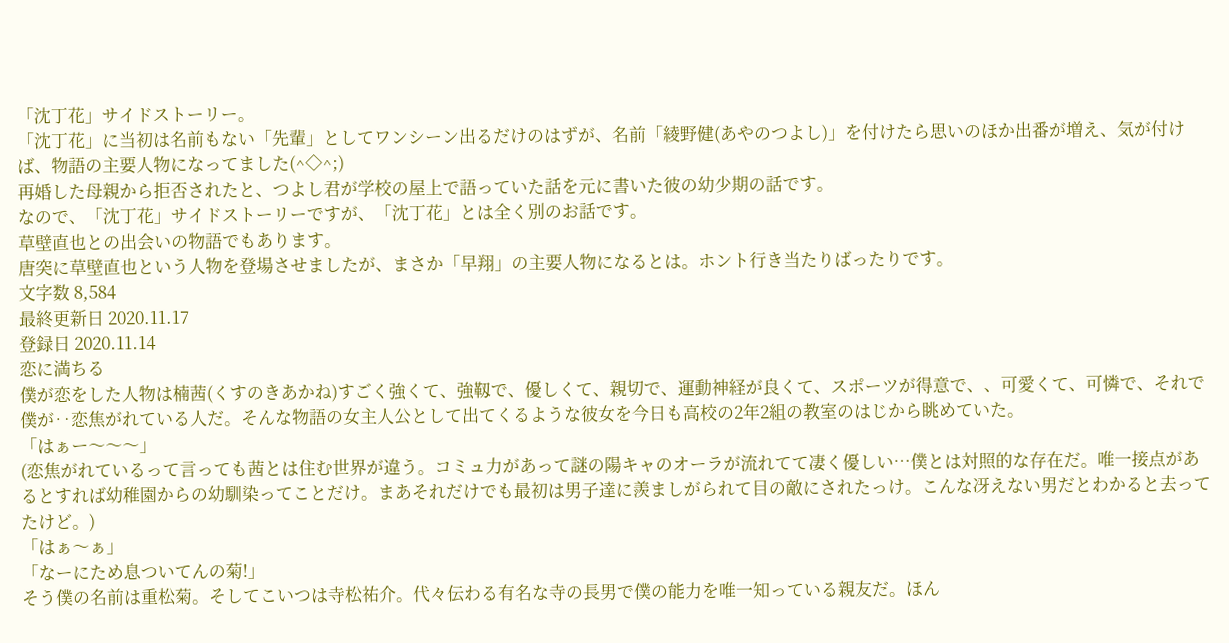「沈丁花」サイドストーリー。
「沈丁花」に当初は名前もない「先輩」としてワンシーン出るだけのはずが、名前「綾野健(あやのつよし)」を付けたら思いのほか出番が増え、気が付けば、物語の主要人物になってました(^◇^;)
再婚した母親から拒否されたと、つよし君が学校の屋上で語っていた話を元に書いた彼の幼少期の話です。
なので、「沈丁花」サイドストーリーですが、「沈丁花」とは全く別のお話です。
草壁直也との出会いの物語でもあります。
唐突に草壁直也という人物を登場させましたが、まさか「早翔」の主要人物になるとは。ホント行き当たりばったりです。
文字数 8,584
最終更新日 2020.11.17
登録日 2020.11.14
恋に満ちる
僕が恋をした人物は楠茜(くすのきあかね)すごく強くて、強靱で、優しくて、親切で、運動神経が良くて、スポーツが得意で、、可愛くて、可憐で、それで僕が‥恋焦がれている人だ。そんな物語の女主人公として出てくるような彼女を今日も高校の2年2組の教室のはじから眺めていた。
「はぁー〜〜〜」
(恋焦がれているって言っても茜とは住む世界が違う。コミュ力があって謎の陽キャのオーラが流れてて凄く優しい…僕とは対照的な存在だ。唯一接点があるとすれば幼稚園からの幼馴染ってことだけ。まあそれだけでも最初は男子達に羨ましがられて目の敵にされたっけ。こんな冴えない男だとわかると去ってたけど。)
「はぁ〜ぁ」
「なーにため息ついてんの菊!」
そう僕の名前は重松菊。そしてこいつは寺松祐介。代々伝わる有名な寺の長男で僕の能力を唯一知っている親友だ。ほん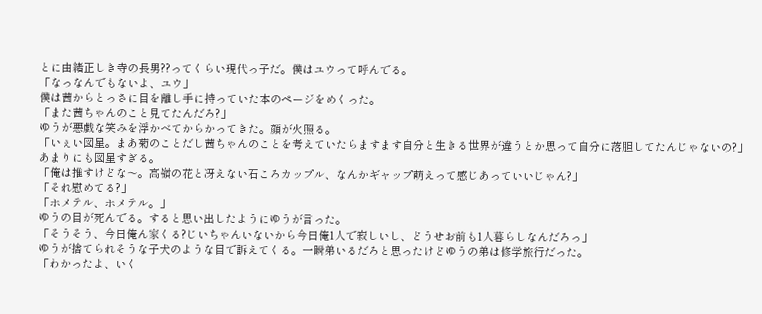とに由緒正しき寺の長男??ってくらい現代っ子だ。僕はユウって呼んでる。
「なっなんでもないよ、ユウ」
僕は茜からとっさに目を離し手に持っていた本のページをめくった。
「また茜ちゃんのこと見てたんだろ?」
ゆうが悪戯な笑みを浮かべてからかってきた。顔が火照る。
「いぇい図星。まあ菊のことだし茜ちゃんのことを考えていたらますます自分と生きる世界が違うとか思って自分に落胆してたんじゃないの?」
あまりにも図星すぎる。
「俺は推すけどな〜。高嶺の花と冴えない石ころカップル、なんかギャップ萌えって感じあっていいじゃん?」
「それ慰めてる?」
「ホメテル、ホメテル。」
ゆうの目が死んでる。すると思い出したようにゆうが言った。
「そうそう、今日俺ん家くる?じいちゃんいないから今日俺1人で寂しいし、どうせお前も1人暮らしなんだろっ」
ゆうが捨てられそうな子犬のような目で訴えてくる。一瞬弟いるだろと思ったけどゆうの弟は修学旅行だった。
「わかったよ、いく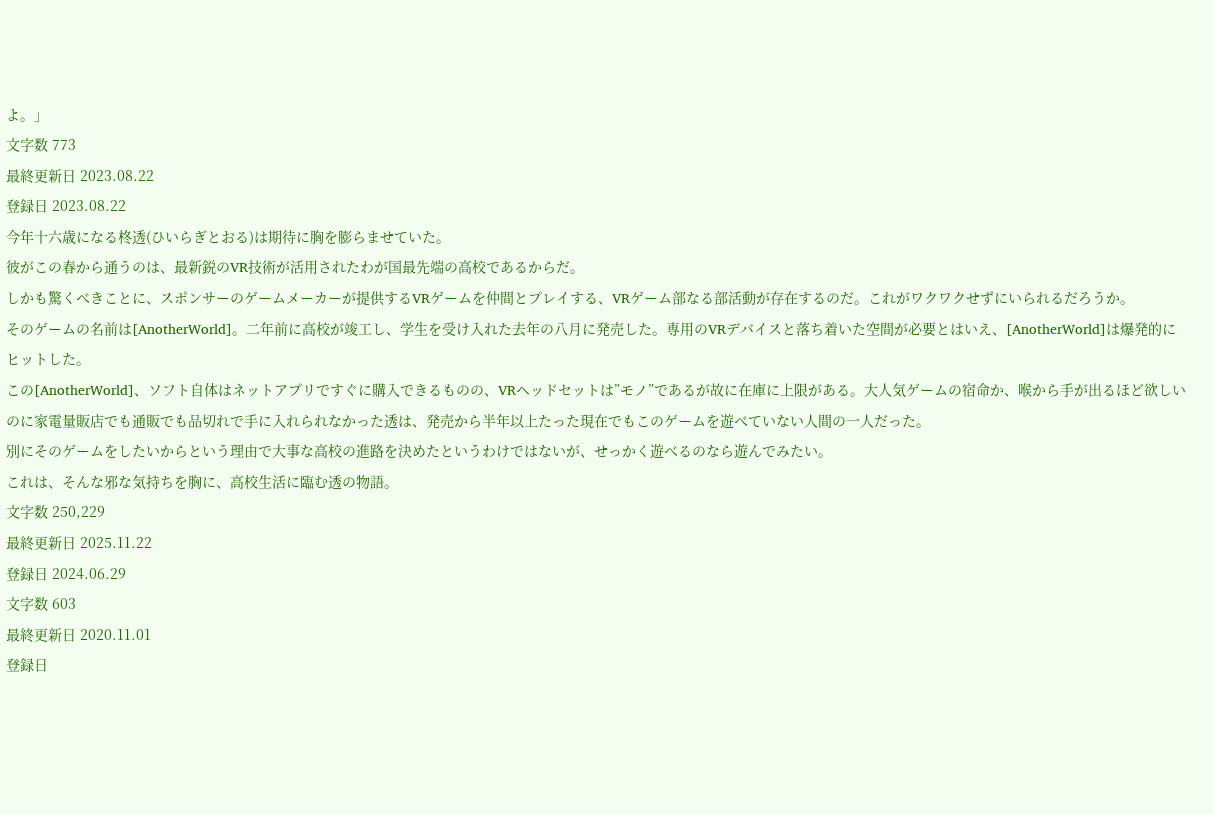よ。」
文字数 773
最終更新日 2023.08.22
登録日 2023.08.22
今年十六歳になる柊透(ひいらぎとおる)は期待に胸を膨らませていた。
彼がこの春から通うのは、最新鋭のVR技術が活用されたわが国最先端の高校であるからだ。
しかも驚くべきことに、スポンサーのゲームメーカーが提供するVRゲームを仲間とプレイする、VRゲーム部なる部活動が存在するのだ。これがワクワクせずにいられるだろうか。
そのゲームの名前は[AnotherWorld]。二年前に高校が竣工し、学生を受け入れた去年の八月に発売した。専用のVRデバイスと落ち着いた空間が必要とはいえ、[AnotherWorld]は爆発的にヒットした。
この[AnotherWorld]、ソフト自体はネットアプリですぐに購入できるものの、VRヘッドセットは”モノ”であるが故に在庫に上限がある。大人気ゲームの宿命か、喉から手が出るほど欲しいのに家電量販店でも通販でも品切れで手に入れられなかった透は、発売から半年以上たった現在でもこのゲームを遊べていない人間の一人だった。
別にそのゲームをしたいからという理由で大事な高校の進路を決めたというわけではないが、せっかく遊べるのなら遊んでみたい。
これは、そんな邪な気持ちを胸に、高校生活に臨む透の物語。
文字数 250,229
最終更新日 2025.11.22
登録日 2024.06.29
文字数 603
最終更新日 2020.11.01
登録日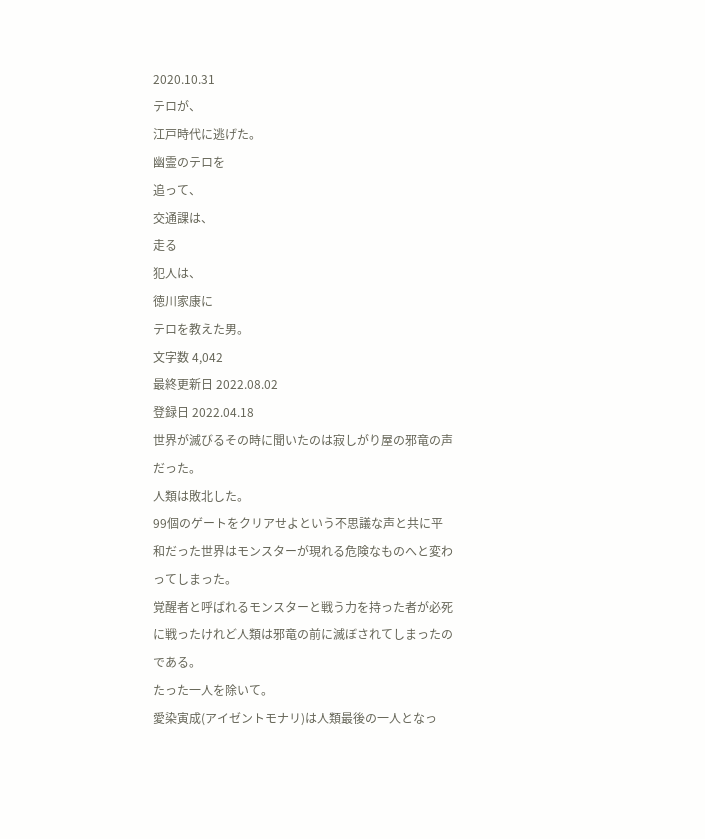2020.10.31
テロが、
江戸時代に逃げた。
幽霊のテロを
追って、
交通課は、
走る
犯人は、
徳川家康に
テロを教えた男。
文字数 4,042
最終更新日 2022.08.02
登録日 2022.04.18
世界が滅びるその時に聞いたのは寂しがり屋の邪竜の声だった。
人類は敗北した。
99個のゲートをクリアせよという不思議な声と共に平和だった世界はモンスターが現れる危険なものへと変わってしまった。
覚醒者と呼ばれるモンスターと戦う力を持った者が必死に戦ったけれど人類は邪竜の前に滅ぼされてしまったのである。
たった一人を除いて。
愛染寅成(アイゼントモナリ)は人類最後の一人となっ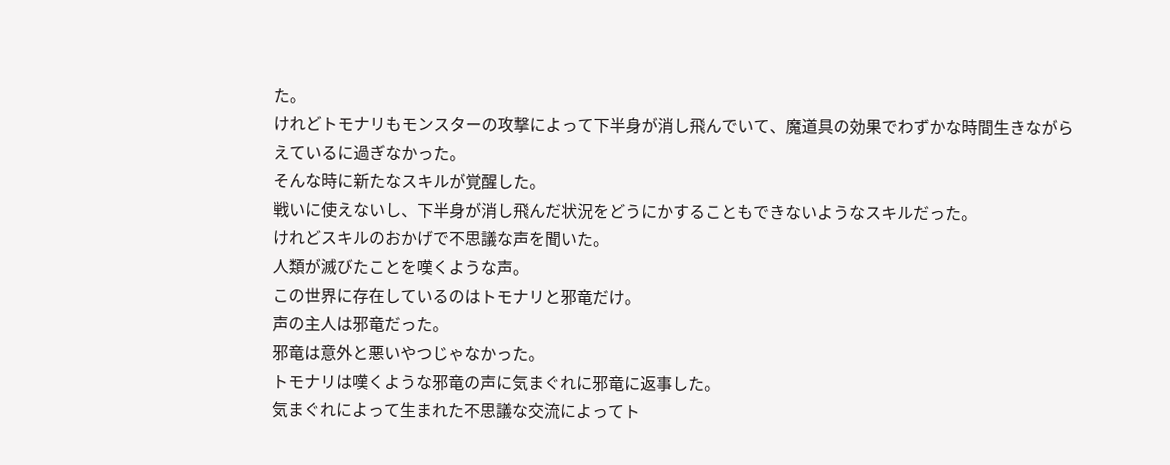た。
けれどトモナリもモンスターの攻撃によって下半身が消し飛んでいて、魔道具の効果でわずかな時間生きながらえているに過ぎなかった。
そんな時に新たなスキルが覚醒した。
戦いに使えないし、下半身が消し飛んだ状況をどうにかすることもできないようなスキルだった。
けれどスキルのおかげで不思議な声を聞いた。
人類が滅びたことを嘆くような声。
この世界に存在しているのはトモナリと邪竜だけ。
声の主人は邪竜だった。
邪竜は意外と悪いやつじゃなかった。
トモナリは嘆くような邪竜の声に気まぐれに邪竜に返事した。
気まぐれによって生まれた不思議な交流によってト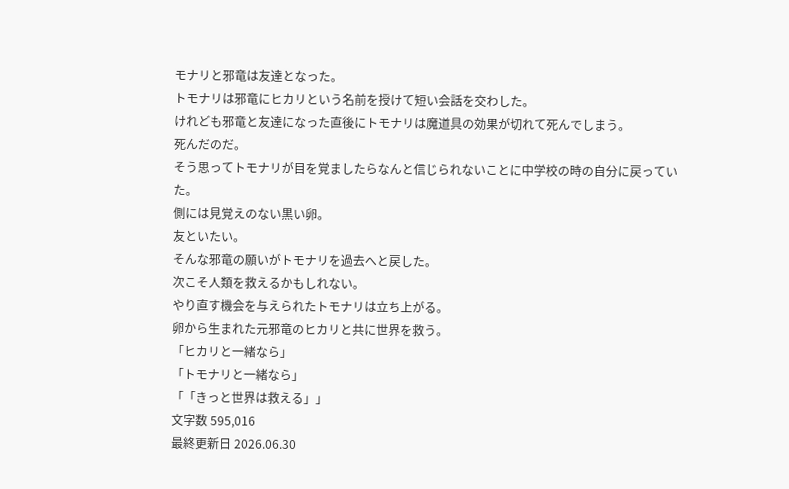モナリと邪竜は友達となった。
トモナリは邪竜にヒカリという名前を授けて短い会話を交わした。
けれども邪竜と友達になった直後にトモナリは魔道具の効果が切れて死んでしまう。
死んだのだ。
そう思ってトモナリが目を覚ましたらなんと信じられないことに中学校の時の自分に戻っていた。
側には見覚えのない黒い卵。
友といたい。
そんな邪竜の願いがトモナリを過去へと戻した。
次こそ人類を救えるかもしれない。
やり直す機会を与えられたトモナリは立ち上がる。
卵から生まれた元邪竜のヒカリと共に世界を救う。
「ヒカリと一緒なら」
「トモナリと一緒なら」
「「きっと世界は救える」」
文字数 595,016
最終更新日 2026.06.30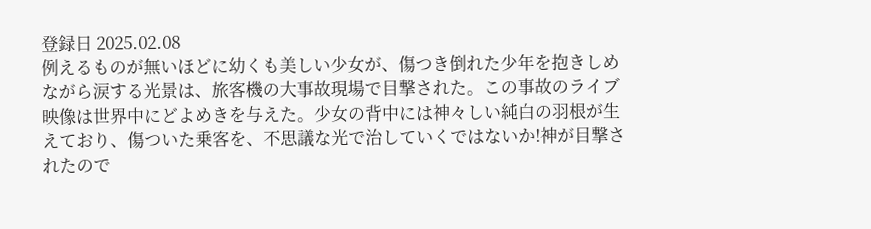登録日 2025.02.08
例えるものが無いほどに幼くも美しい少女が、傷つき倒れた少年を抱きしめながら涙する光景は、旅客機の大事故現場で目撃された。この事故のライブ映像は世界中にどよめきを与えた。少女の背中には神々しい純白の羽根が生えており、傷ついた乗客を、不思議な光で治していくではないか!神が目撃されたので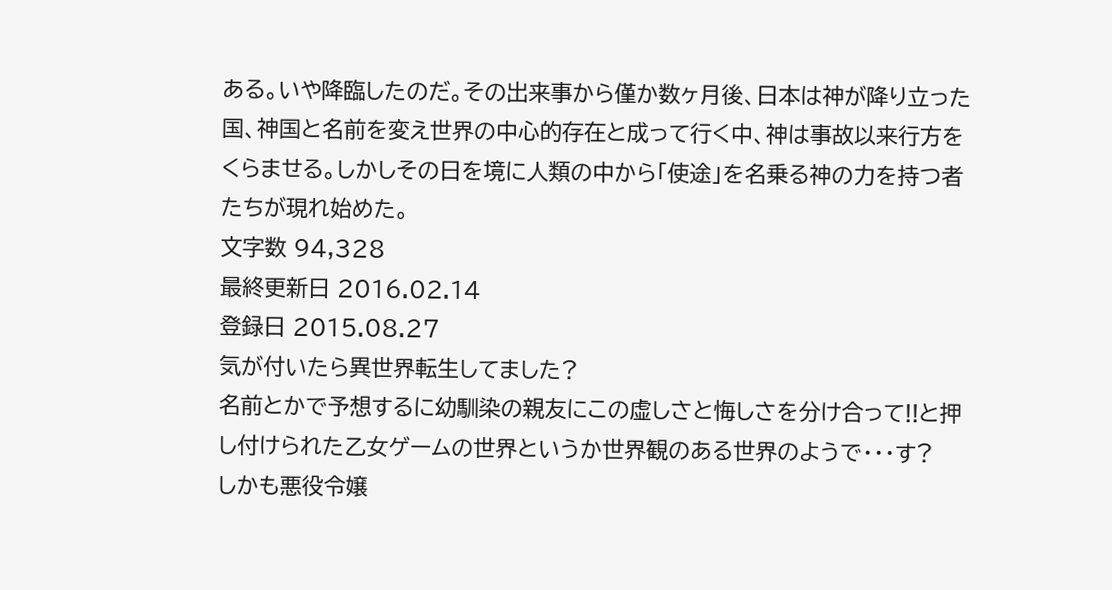ある。いや降臨したのだ。その出来事から僅か数ヶ月後、日本は神が降り立った国、神国と名前を変え世界の中心的存在と成って行く中、神は事故以来行方をくらませる。しかしその日を境に人類の中から「使途」を名乗る神の力を持つ者たちが現れ始めた。
文字数 94,328
最終更新日 2016.02.14
登録日 2015.08.27
気が付いたら異世界転生してました?
名前とかで予想するに幼馴染の親友にこの虚しさと悔しさを分け合って!!と押し付けられた乙女ゲームの世界というか世界観のある世界のようで・・・す?
しかも悪役令嬢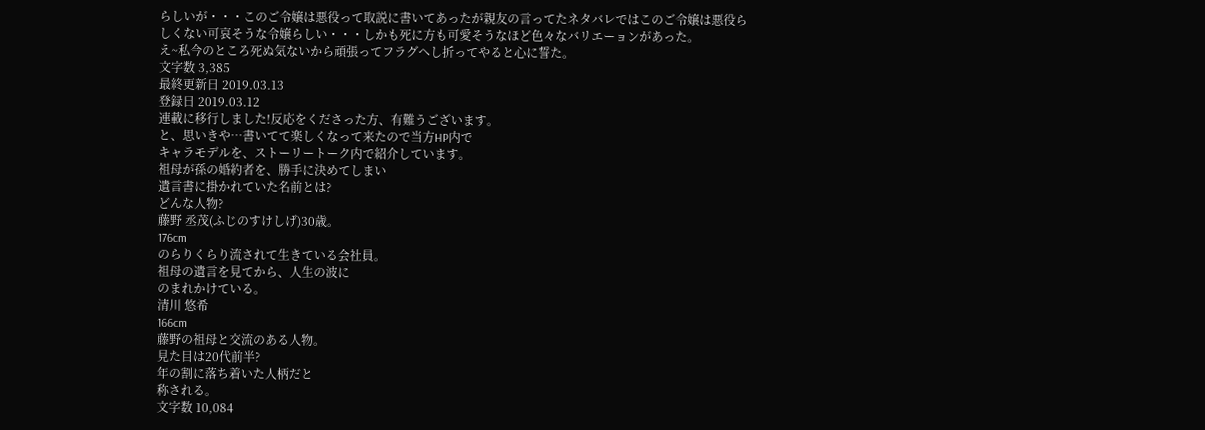らしいが・・・このご令嬢は悪役って取説に書いてあったが親友の言ってたネタバレではこのご令嬢は悪役らしくない可哀そうな令嬢らしい・・・しかも死に方も可愛そうなほど色々なバリエーョンがあった。
え~私今のところ死ぬ気ないから頑張ってフラグへし折ってやると心に誓た。
文字数 3,385
最終更新日 2019.03.13
登録日 2019.03.12
連載に移行しました!反応をくださった方、有難うございます。
と、思いきや…書いてて楽しくなって来たので当方HP内で
キャラモデルを、ストーリートーク内で紹介しています。
祖母が孫の婚約者を、勝手に決めてしまい
遺言書に掛かれていた名前とは?
どんな人物?
藤野 丞茂(ふじのすけしげ)30歳。
176cm
のらりくらり流されて生きている会社員。
祖母の遺言を見てから、人生の波に
のまれかけている。
清川 悠希
166cm
藤野の祖母と交流のある人物。
見た目は20代前半?
年の割に落ち着いた人柄だと
称される。
文字数 10,084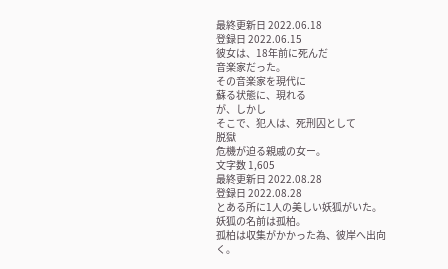最終更新日 2022.06.18
登録日 2022.06.15
彼女は、18年前に死んだ
音楽家だった。
その音楽家を現代に
蘇る状態に、現れる
が、しかし
そこで、犯人は、死刑囚として
脱獄
危機が迫る親戚の女ー。
文字数 1,605
最終更新日 2022.08.28
登録日 2022.08.28
とある所に1人の美しい妖狐がいた。
妖狐の名前は孤柏。
孤柏は収集がかかった為、彼岸へ出向く。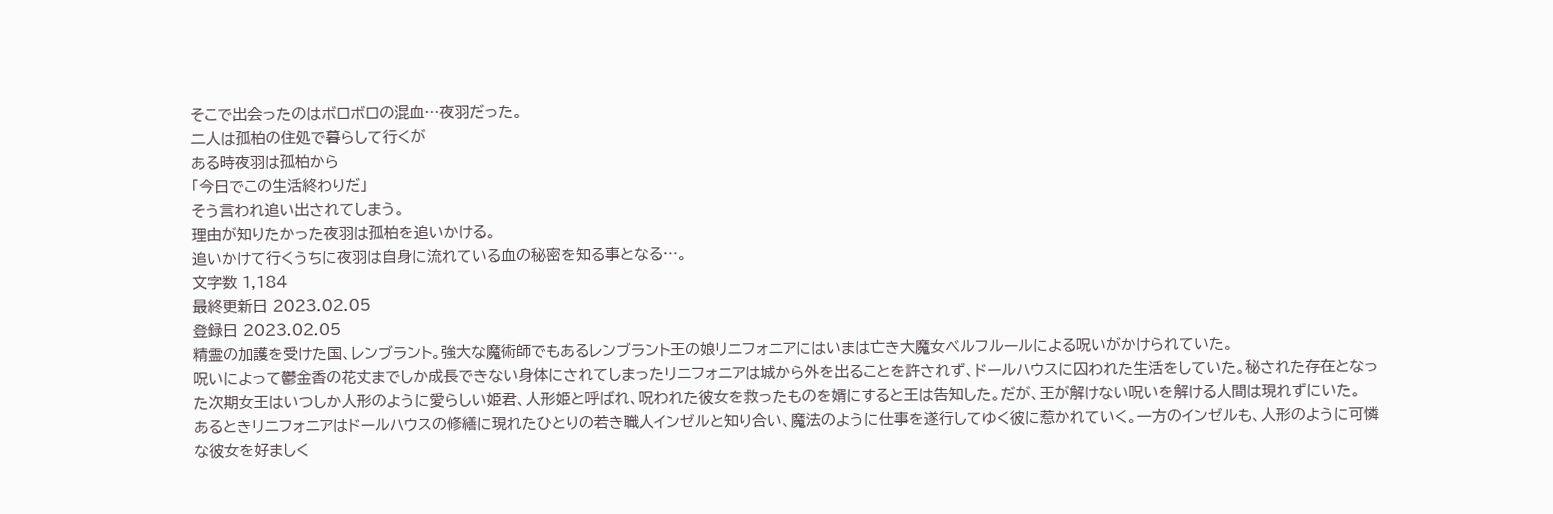そこで出会ったのはボロボロの混血…夜羽だった。
二人は孤柏の住処で暮らして行くが
ある時夜羽は孤柏から
「今日でこの生活終わりだ」
そう言われ追い出されてしまう。
理由が知りたかった夜羽は孤柏を追いかける。
追いかけて行くうちに夜羽は自身に流れている血の秘密を知る事となる…。
文字数 1,184
最終更新日 2023.02.05
登録日 2023.02.05
精霊の加護を受けた国、レンブラント。強大な魔術師でもあるレンブラント王の娘リニフォニアにはいまは亡き大魔女べルフルールによる呪いがかけられていた。
呪いによって鬱金香の花丈までしか成長できない身体にされてしまったリニフォニアは城から外を出ることを許されず、ドールハウスに囚われた生活をしていた。秘された存在となった次期女王はいつしか人形のように愛らしい姫君、人形姫と呼ばれ、呪われた彼女を救ったものを婿にすると王は告知した。だが、王が解けない呪いを解ける人間は現れずにいた。
あるときリニフォニアはドールハウスの修繕に現れたひとりの若き職人インゼルと知り合い、魔法のように仕事を遂行してゆく彼に惹かれていく。一方のインゼルも、人形のように可憐な彼女を好ましく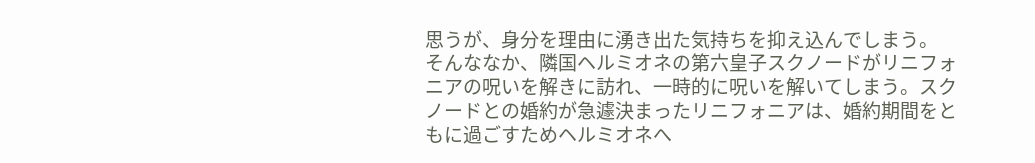思うが、身分を理由に湧き出た気持ちを抑え込んでしまう。
そんななか、隣国ヘルミオネの第六皇子スクノードがリニフォニアの呪いを解きに訪れ、一時的に呪いを解いてしまう。スクノードとの婚約が急遽決まったリニフォニアは、婚約期間をともに過ごすためヘルミオネへ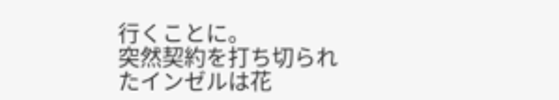行くことに。
突然契約を打ち切られたインゼルは花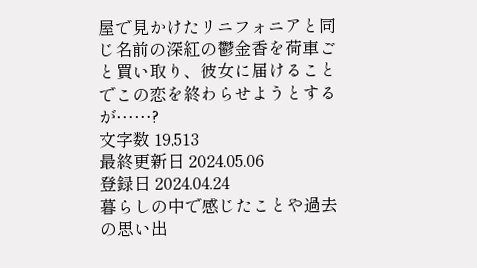屋で見かけたリニフォニアと同じ名前の深紅の鬱金香を荷車ごと買い取り、彼女に届けることでこの恋を終わらせようとするが……?
文字数 19,513
最終更新日 2024.05.06
登録日 2024.04.24
暮らしの中で感じたことや過去の思い出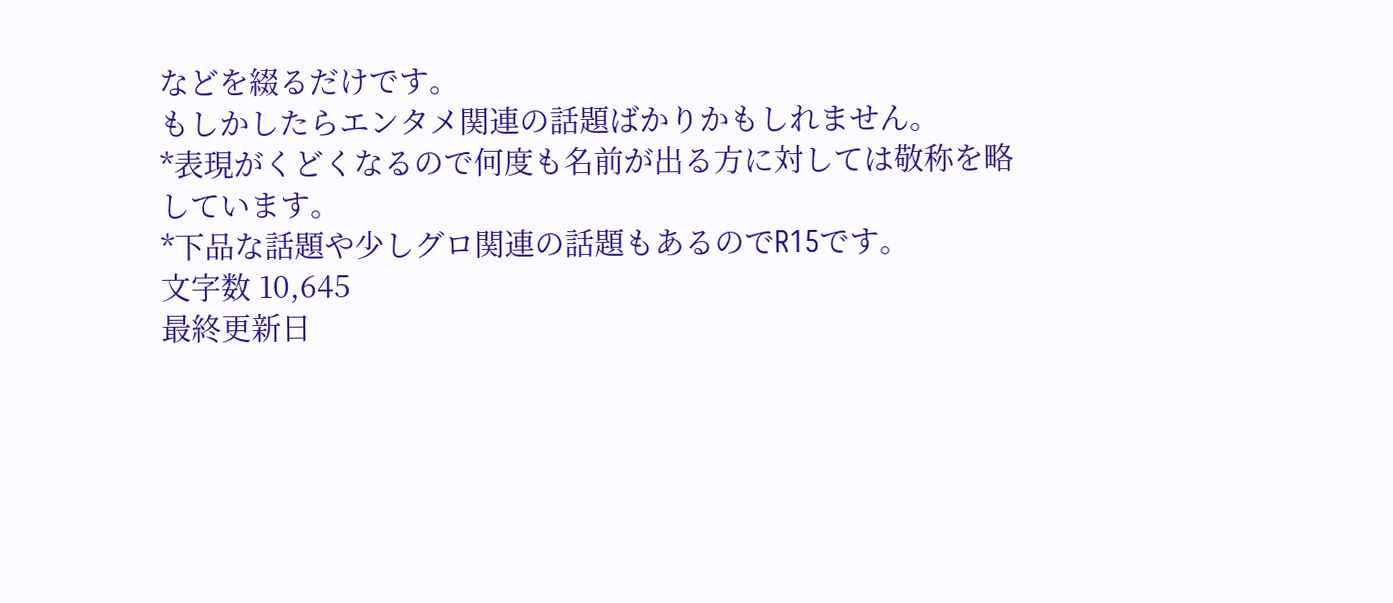などを綴るだけです。
もしかしたらエンタメ関連の話題ばかりかもしれません。
*表現がくどくなるので何度も名前が出る方に対しては敬称を略しています。
*下品な話題や少しグロ関連の話題もあるのでR15です。
文字数 10,645
最終更新日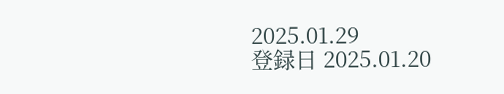2025.01.29
登録日 2025.01.20